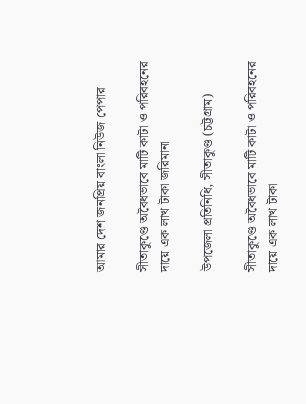আমার দেশ জনপ্রিয় বাংলা নিউজ পেপার

সীতাকুণ্ডে অবৈধভাবে মাটি কাটা ও পরিবহনের দায়ে এক লাখ টাকা জরিমানা

উপজেলা প্রতিনিধি, সীতাকুণ্ড (চট্টগ্রাম)

সীতাকুণ্ডে অবৈধভাবে মাটি কাটা ও পরিবহনের দায়ে এক লাখ টাকা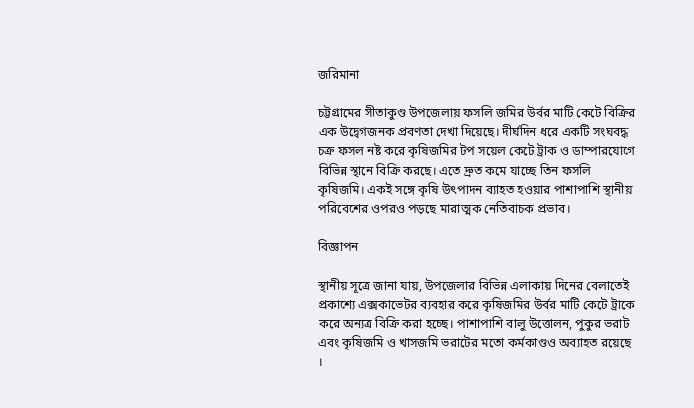জরিমানা

চট্টগ্রামের সীতাকুণ্ড উপজেলায় ফসলি জমির উর্বর মাটি কেটে বিক্রির এক উদ্বেগজনক প্রবণতা দেখা দিয়েছে। দীর্ঘদিন ধরে একটি সংঘবদ্ধ চক্র ফসল নষ্ট করে কৃষিজমির টপ সয়েল কেটে ট্রাক ও ডাম্পারযোগে বিভিন্ন স্থানে বিক্রি করছে। এতে দ্রুত কমে যাচ্ছে তিন ফসলি কৃষিজমি। একই সঙ্গে কৃষি উৎপাদন ব্যাহত হওয়ার পাশাপাশি স্থানীয় পরিবেশের ওপরও পড়ছে মারাত্মক নেতিবাচক প্রভাব।

বিজ্ঞাপন

স্থানীয় সূত্রে জানা যায়, উপজেলার বিভিন্ন এলাকায় দিনের বেলাতেই প্রকাশ্যে এক্সকাভেটর ব্যবহার করে কৃষিজমির উর্বর মাটি কেটে ট্রাকে করে অন্যত্র বিক্রি করা হচ্ছে। পাশাপাশি বালু উত্তোলন, পুকুর ভরাট এবং কৃষিজমি ও খাসজমি ভরাটের মতো কর্মকাণ্ডও অব্যাহত রয়েছে ।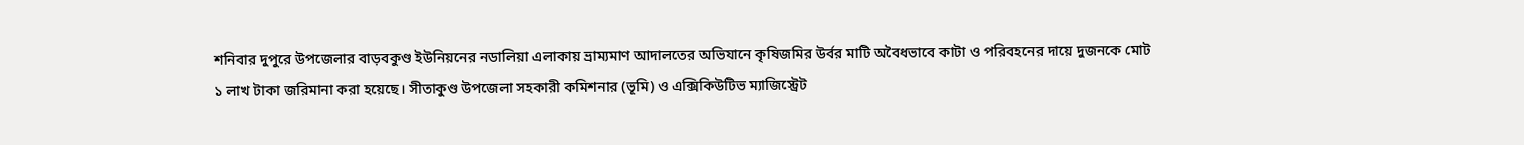শনিবার দুপুরে উপজেলার বাড়বকুণ্ড ইউনিয়নের নডালিয়া এলাকায় ভ্রাম্যমাণ আদালতের অভিযানে কৃষিজমির উর্বর মাটি অবৈধভাবে কাটা ও পরিবহনের দায়ে দুজনকে মোট ১ লাখ টাকা জরিমানা করা হয়েছে। সীতাকুণ্ড উপজেলা সহকারী কমিশনার (ভূমি) ও এক্সিকিউটিভ ম্যাজিস্ট্রেট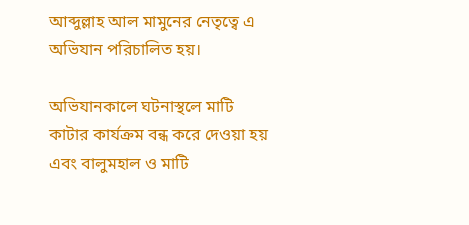আব্দুল্লাহ আল মামুনের নেতৃত্বে এ অভিযান পরিচালিত হয়।

অভিযানকালে ঘটনাস্থলে মাটি কাটার কার্যক্রম বন্ধ করে দেওয়া হয় এবং বালুমহাল ও মাটি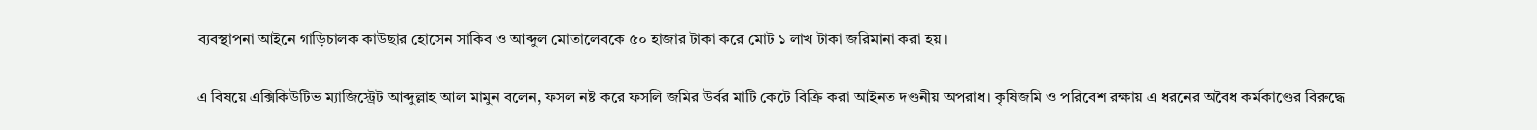ব্যবস্থাপনা আইনে গাড়িচালক কাউছার হোসেন সাকিব ও আব্দুল মোতালেবকে ৫০ হাজার টাকা করে মোট ১ লাখ টাকা জরিমানা করা হয়।

এ বিষয়ে এক্সিকিউটিভ ম্যাজিস্ট্রেট আব্দুল্লাহ আল মামুন বলেন, ফসল নষ্ট করে ফসলি জমির উর্বর মাটি কেটে বিক্রি করা আইনত দণ্ডনীয় অপরাধ। কৃষিজমি ও পরিবেশ রক্ষায় এ ধরনের অবৈধ কর্মকাণ্ডের বিরুদ্ধে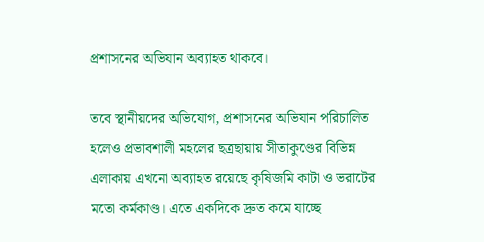প্রশাসনের অভিযান অব্যাহত থাকবে।

তবে স্থানীয়দের অভিযোগ, প্রশাসনের অভিযান পরিচালিত হলেও প্রভাবশালী মহলের ছত্রছায়ায় সীতাকুণ্ডের বিভিন্ন এলাকায় এখনো অব্যাহত রয়েছে কৃষিজমি কাটা ও ভরাটের মতো কর্মকাণ্ড। এতে একদিকে দ্রুত কমে যাচ্ছে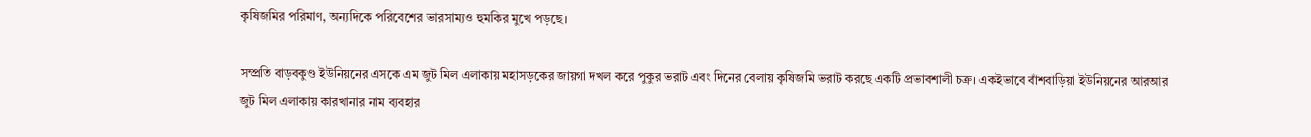কৃষিজমির পরিমাণ, অন্যদিকে পরিবেশের ভারসাম্যও হুমকির মুখে পড়ছে।

সম্প্রতি বাড়বকুণ্ড ইউনিয়নের এসকে এম জুট মিল এলাকায় মহাসড়কের জায়গা দখল করে পুকুর ভরাট এবং দিনের বেলায় কৃষিজমি ভরাট করছে একটি প্রভাবশালী চক্র। একইভাবে বাঁশবাড়িয়া ইউনিয়নের আরআর জুট মিল এলাকায় কারখানার নাম ব্যবহার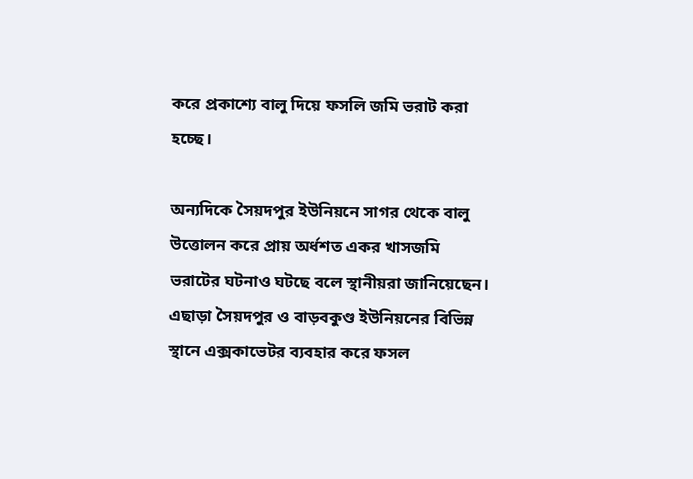করে প্রকাশ্যে বালু দিয়ে ফসলি জমি ভরাট করা হচ্ছে।

অন্যদিকে সৈয়দপুর ইউনিয়নে সাগর থেকে বালু উত্তোলন করে প্রায় অর্ধশত একর খাসজমি ভরাটের ঘটনাও ঘটছে বলে স্থানীয়রা জানিয়েছেন। এছাড়া সৈয়দপুর ও বাড়বকুণ্ড ইউনিয়নের বিভিন্ন স্থানে এক্সকাভেটর ব্যবহার করে ফসল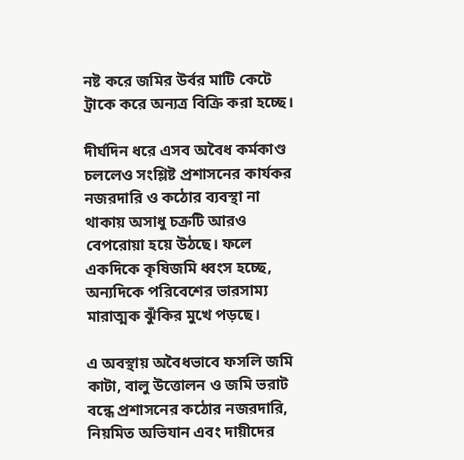নষ্ট করে জমির উর্বর মাটি কেটে ট্রাকে করে অন্যত্র বিক্রি করা হচ্ছে।

দীর্ঘদিন ধরে এসব অবৈধ কর্মকাণ্ড চললেও সংশ্লিষ্ট প্রশাসনের কার্যকর নজরদারি ও কঠোর ব্যবস্থা না থাকায় অসাধু চক্রটি আরও বেপরোয়া হয়ে উঠছে। ফলে একদিকে কৃষিজমি ধ্বংস হচ্ছে, অন্যদিকে পরিবেশের ভারসাম্য মারাত্মক ঝুঁকির মুখে পড়ছে।

এ অবস্থায় অবৈধভাবে ফসলি জমি কাটা, বালু উত্তোলন ও জমি ভরাট বন্ধে প্রশাসনের কঠোর নজরদারি, নিয়মিত অভিযান এবং দায়ীদের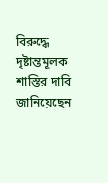বিরুদ্ধে দৃষ্টান্তমূলক শাস্তির দাবি জানিয়েছেন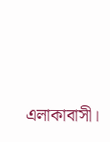এলাকাবাসী।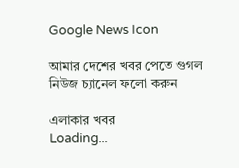Google News Icon

আমার দেশের খবর পেতে গুগল নিউজ চ্যানেল ফলো করুন

এলাকার খবর
Loading...